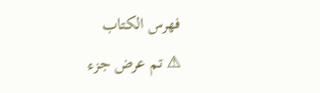فهرس الكتاب
⚠ تم عرض جزء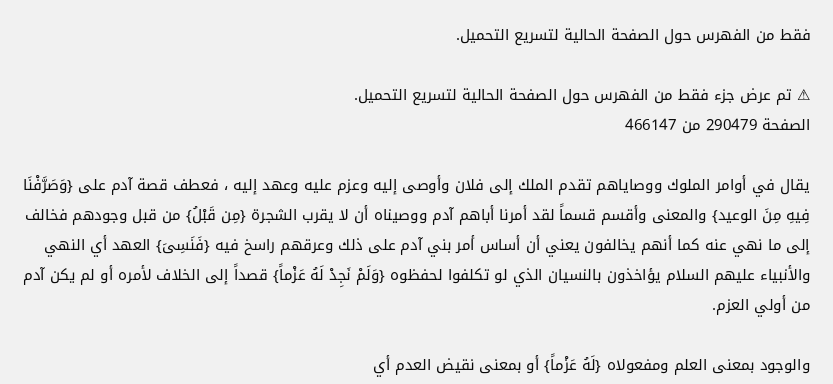فقط من الفهرس حول الصفحة الحالية لتسريع التحميل.

⚠ تم عرض جزء فقط من الفهرس حول الصفحة الحالية لتسريع التحميل.
الصفحة 290479 من 466147

يقال في أوامر الملوك ووصاياهم تقدم الملك إلى فلان وأوصى إليه وعزم عليه وعهد إليه ، فعطف قصة آدم على {وَصَرَّفْنَا فِيهِ مِنَ الوعيد} والمعنى وأقسم قسماً لقد أمرنا أباهم آدم ووصيناه أن لا يقرب الشجرة {مِن قَبْلُ} من قبل وجودهم فخالف إلى ما نهي عنه كما أنهم يخالفون يعني أن أساس أمر بني آدم على ذلك وعرقهم راسخ فيه {فَنَسِىَ} العهد أي النهي والأنبياء عليهم السلام يؤاخذون بالنسيان الذي لو تكلفوا لحفظوه {وَلَمْ نَجِدْ لَهُ عَزْماً} قصداً إلى الخلاف لأمره أو لم يكن آدم من أولي العزم.

والوجود بمعنى العلم ومفعولاه {لَهُ عَزْماً} أو بمعنى نقيض العدم أي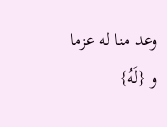وعد منا له عزما و {لَهُ}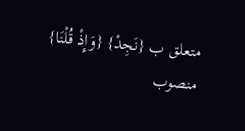متعلق ب {نَجِدْ} {وَإِذْ قُلْنَا} منصوب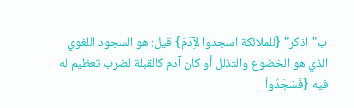ب"اذكر" {للملائكة اسجدوا لآِدَمَ} قيل: هو السجود اللغوي الذي هو الخضوع والتذلل أو كان آدم كالقبلة لضرب تعظيم له فيه {فَسَجَدُواْ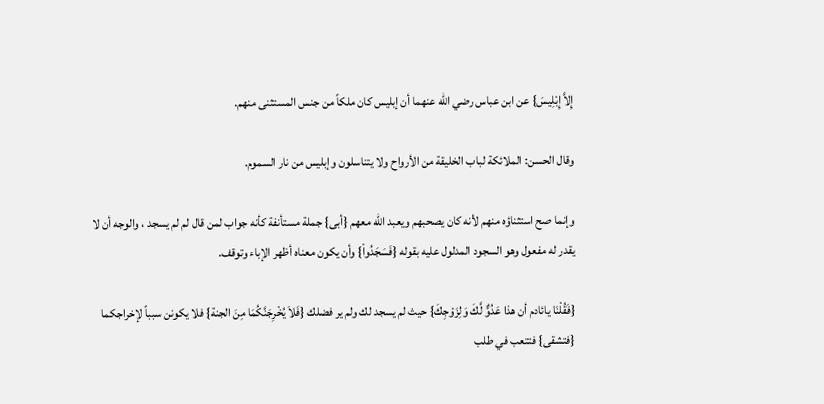إِلاَّ إِبْلِيسَ} عن ابن عباس رضي الله عنهما أن إبليس كان ملكاً من جنس المستثنى منهم.

وقال الحسن: الملائكة لباب الخليقة من الأرواح ولا يتناسلون وإبليس من نار السموم.

وإنما صح استثناؤه منهم لأنه كان يصحبهم ويعبد الله معهم {أبى} جملة مستأنفة كأنه جواب لمن قال لم لم يسجد ، والوجه أن لا يقدر له مفعول وهو السجود المدلول عليه بقوله {فَسَجَدُواْ} وأن يكون معناه أظهر الإباء وتوقف.

{فَقُلْنَا يائادم أن هذا عَدُوٌّ لَّكَ وَلِزَوْجِكَ} حيث لم يسجد لك ولم ير فضلك {فَلاَ يُخْرِجَنَّكُمَا مِنَ الجنة} فلا يكونن سبباً لإخراجكما {فتشقى} فتتعب في طلب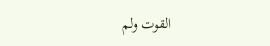القوت ولم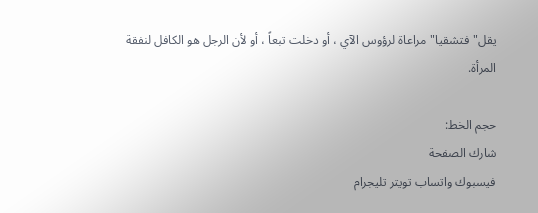يقل"فتشقيا"مراعاة لرؤوس الآي ، أو دخلت تبعاً ، أو لأن الرجل هو الكافل لنفقة المرأة.

حجم الخط:
شارك الصفحة
فيسبوك واتساب تويتر تليجرام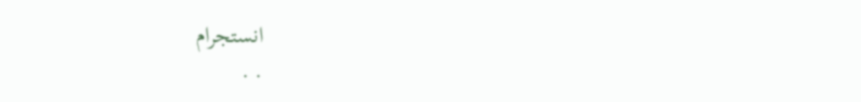انستجرام
. .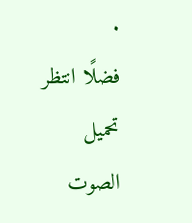.
فضلًا انتظر تحميل الصوت